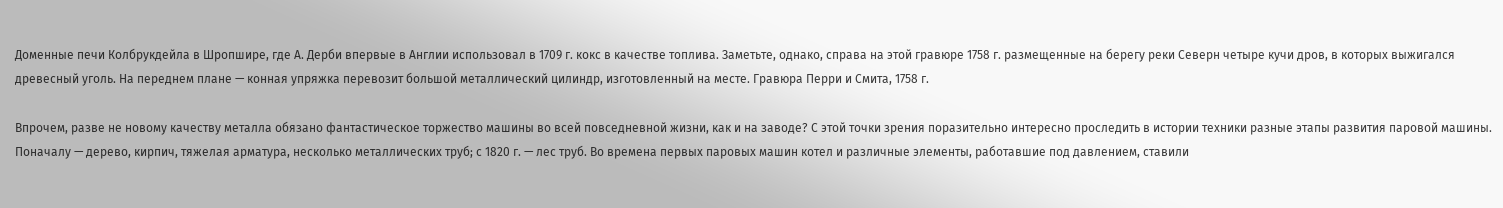Доменные печи Колбрукдейла в Шропшире, где А. Дерби впервые в Англии использовал в 1709 г. кокс в качестве топлива. Заметьте, однако, справа на этой гравюре 1758 г. размещенные на берегу реки Северн четыре кучи дров, в которых выжигался древесный уголь. На переднем плане — конная упряжка перевозит большой металлический цилиндр, изготовленный на месте. Гравюра Перри и Смита, 1758 г.

Впрочем, разве не новому качеству металла обязано фантастическое торжество машины во всей повседневной жизни, как и на заводе? С этой точки зрения поразительно интересно проследить в истории техники разные этапы развития паровой машины. Поначалу — дерево, кирпич, тяжелая арматура, несколько металлических труб; с 1820 г. — лес труб. Во времена первых паровых машин котел и различные элементы, работавшие под давлением, ставили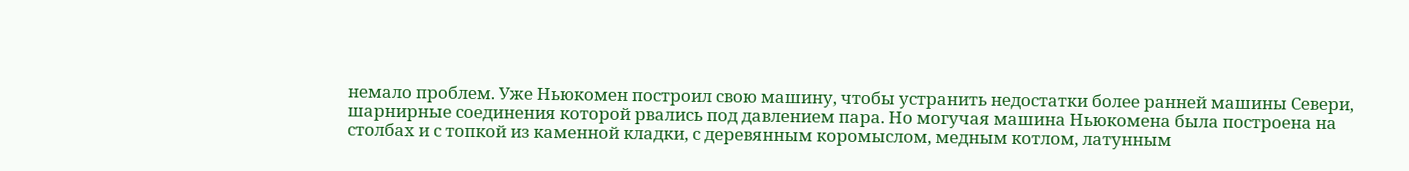немало проблем. Уже Ньюкомен построил свою машину, чтобы устранить недостатки более ранней машины Севери, шарнирные соединения которой рвались под давлением пара. Но могучая машина Ньюкомена была построена на столбах и с топкой из каменной кладки, с деревянным коромыслом, медным котлом, латунным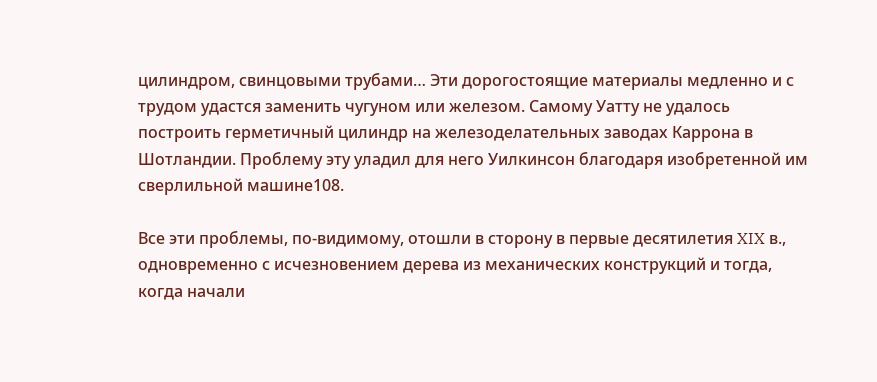цилиндром, свинцовыми трубами… Эти дорогостоящие материалы медленно и с трудом удастся заменить чугуном или железом. Самому Уатту не удалось построить герметичный цилиндр на железоделательных заводах Каррона в Шотландии. Проблему эту уладил для него Уилкинсон благодаря изобретенной им сверлильной машине108.

Все эти проблемы, по-видимому, отошли в сторону в первые десятилетия XIX в., одновременно с исчезновением дерева из механических конструкций и тогда, когда начали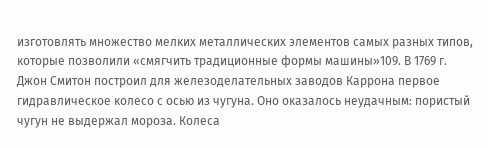изготовлять множество мелких металлических элементов самых разных типов, которые позволили «смягчить традиционные формы машины»109. В 1769 г. Джон Смитон построил для железоделательных заводов Каррона первое гидравлическое колесо с осью из чугуна. Оно оказалось неудачным: пористый чугун не выдержал мороза. Колеса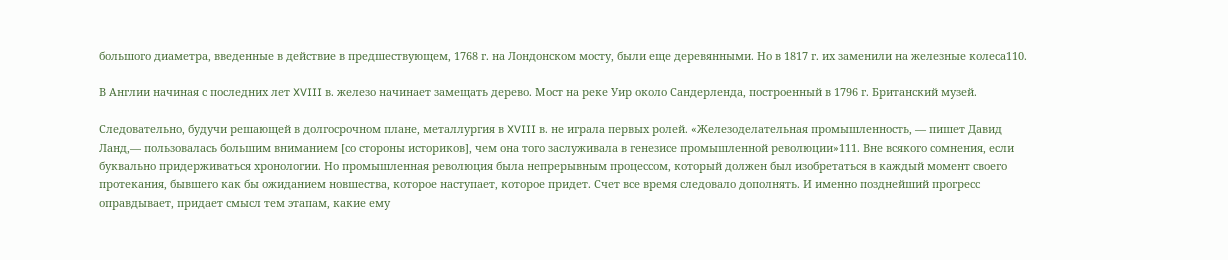большого диаметра, введенные в действие в предшествующем, 1768 г. на Лондонском мосту, были еще деревянными. Но в 1817 г. их заменили на железные колеса110.

В Англии начиная с последних лет XVIII в. железо начинает замещать дерево. Мост на реке Уир около Сандерленда, построенный в 1796 г. Британский музей.

Следовательно, будучи решающей в долгосрочном плане, металлургия в XVIII в. не играла первых ролей. «Железоделательная промышленность, — пишет Давид Ланд,— пользовалась большим вниманием [со стороны историков], чем она того заслуживала в генезисе промышленной революции»111. Вне всякого сомнения, если буквально придерживаться хронологии. Но промышленная революция была непрерывным процессом, который должен был изобретаться в каждый момент своего протекания, бывшего как бы ожиданием новшества, которое наступает, которое придет. Счет все время следовало дополнять. И именно позднейший прогресс оправдывает, придает смысл тем этапам, какие ему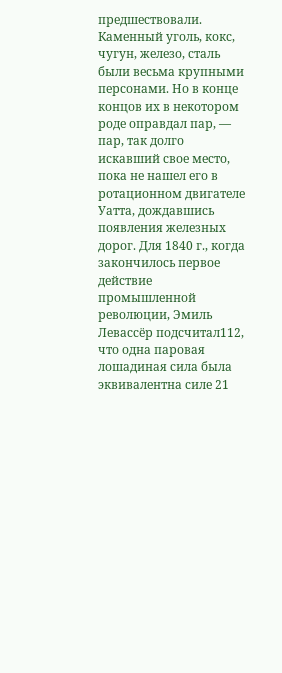предшествовали. Каменный уголь, кокс, чугун, железо, сталь были весьма крупными персонами. Но в конце концов их в некотором роде оправдал пар, — пар, так долго искавший свое место, пока не нашел его в ротационном двигателе Уатта, дождавшись появления железных дорог. Для 1840 г., когда закончилось первое действие промышленной революции, Эмиль Левассёр подсчитал112, что одна паровая лошадиная сила была эквивалентна силе 21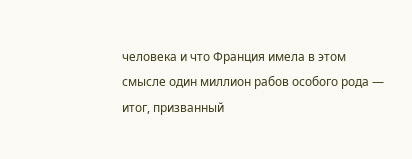человека и что Франция имела в этом смысле один миллион рабов особого рода — итог, призванный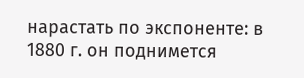нарастать по экспоненте: в 1880 г. он поднимется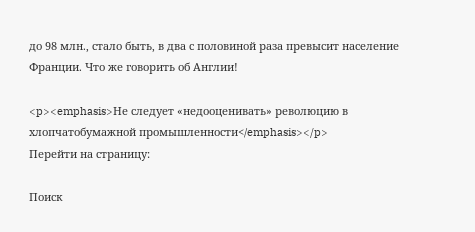до 98 млн., стало быть, в два с половиной раза превысит население Франции. Что же говорить об Англии!

<p><emphasis>Не следует «недооценивать» революцию в хлопчатобумажной промышленности</emphasis></p>
Перейти на страницу:

Поиск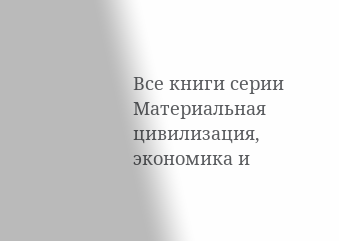Все книги серии Материальная цивилизация, экономика и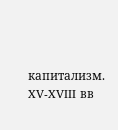капитализм. XV-XVIII вв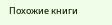Похожие книги